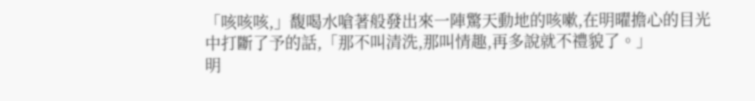「咳咳咳,」馥喝水嗆著般發出來一陣驚天動地的咳嗽,在明曜擔心的目光中打斷了予的話,「那不叫清洗,那叫情趣,再多說就不禮貌了。」
明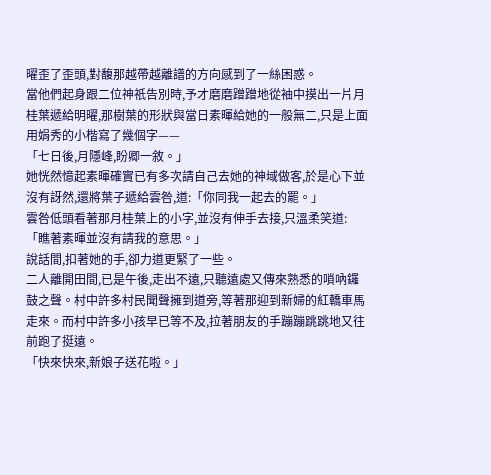曜歪了歪頭,對馥那越帶越離譜的方向感到了一絲困惑。
當他們起身跟二位神祇告別時,予才磨磨蹭蹭地從袖中摸出一片月桂葉遞給明曜,那樹葉的形狀與當日素暉給她的一般無二,只是上面用娟秀的小楷寫了幾個字——
「七日後,月隱峰,盼卿一敘。」
她恍然憶起素暉確實已有多次請自己去她的神域做客,於是心下並沒有訝然,還將葉子遞給雲咎,道:「你同我一起去的罷。」
雲咎低頭看著那月桂葉上的小字,並沒有伸手去接,只溫柔笑道:「瞧著素暉並沒有請我的意思。」
說話間,扣著她的手,卻力道更緊了一些。
二人離開田間,已是午後,走出不遠,只聽遠處又傳來熟悉的嗩吶鑼鼓之聲。村中許多村民聞聲擁到道旁,等著那迎到新婦的紅轎車馬走來。而村中許多小孩早已等不及,拉著朋友的手蹦蹦跳跳地又往前跑了挺遠。
「快來快來,新娘子送花啦。」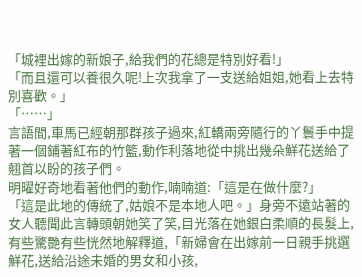「城裡出嫁的新娘子,給我們的花總是特別好看!」
「而且還可以養很久呢!上次我拿了一支送給姐姐,她看上去特別喜歡。」
「……」
言語間,車馬已經朝那群孩子過來,紅轎兩旁隨行的丫鬟手中提著一個鋪著紅布的竹籃,動作利落地從中挑出幾朵鮮花送給了翹首以盼的孩子們。
明曜好奇地看著他們的動作,喃喃道:「這是在做什麼?」
「這是此地的傳統了,姑娘不是本地人吧。」身旁不遠站著的女人聽聞此言轉頭朝她笑了笑,目光落在她銀白柔順的長髮上,有些驚艷有些恍然地解釋道,「新婦會在出嫁前一日親手挑選鮮花,送給沿途未婚的男女和小孩,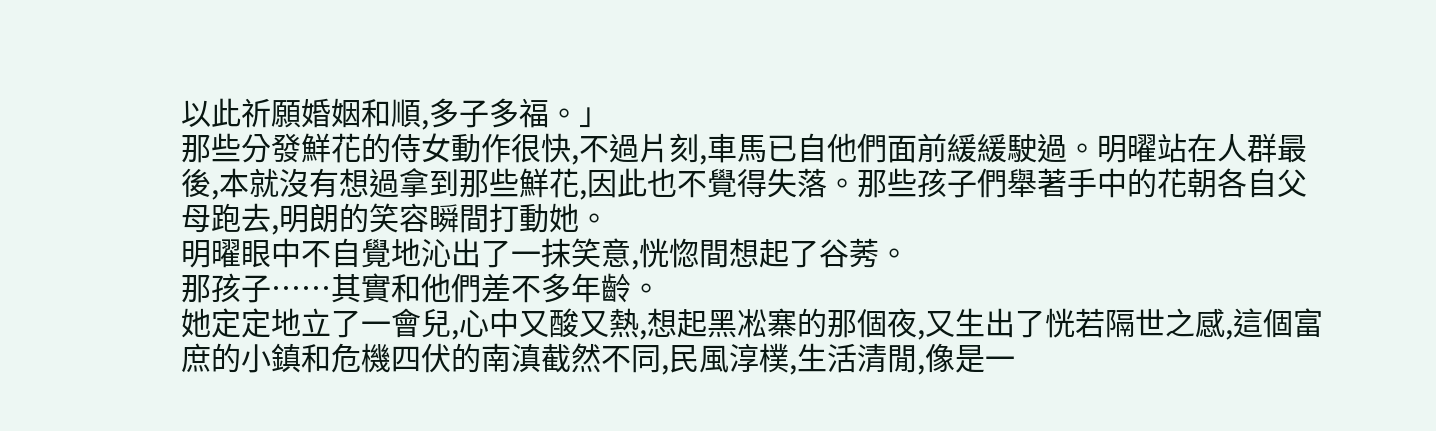以此祈願婚姻和順,多子多福。」
那些分發鮮花的侍女動作很快,不過片刻,車馬已自他們面前緩緩駛過。明曜站在人群最後,本就沒有想過拿到那些鮮花,因此也不覺得失落。那些孩子們舉著手中的花朝各自父母跑去,明朗的笑容瞬間打動她。
明曜眼中不自覺地沁出了一抹笑意,恍惚間想起了谷莠。
那孩子……其實和他們差不多年齡。
她定定地立了一會兒,心中又酸又熱,想起黑凇寨的那個夜,又生出了恍若隔世之感,這個富庶的小鎮和危機四伏的南滇截然不同,民風淳樸,生活清閒,像是一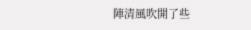陣清風吹開了些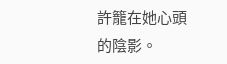許籠在她心頭的陰影。